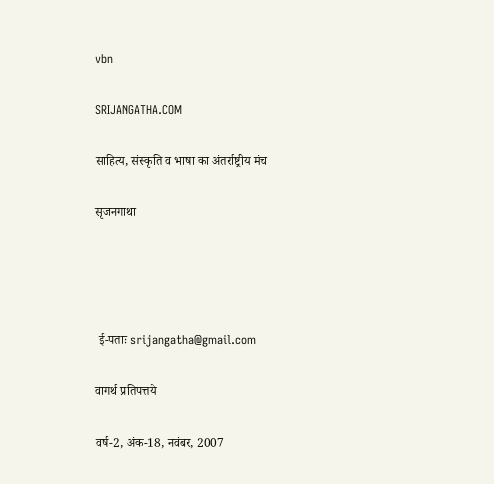vbn

SRIJANGATHA.COM

साहित्य, संस्कृति व भाषा का अंतर्राष्ट्रीय मंच

सृजनगाथा




 ई-पताः srijangatha@gmail.com

वागर्थ प्रतिपत्तये

वर्ष-2, अंक-18, नवंबर, 2007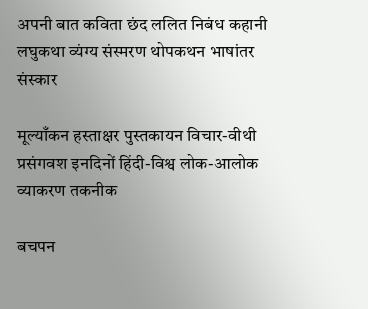अपनी बात कविता छंद ललित निबंध कहानी लघुकथा व्यंग्य संस्मरण थोपकथन भाषांतर संस्कार

मूल्याँकन हस्ताक्षर पुस्तकायन विचार-वीथी प्रसंगवश इनदिनों हिंदी-विश्व लोक-आलोक व्याकरण तकनीक

बचपन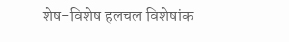शेष-विशेष हलचल विशेषांक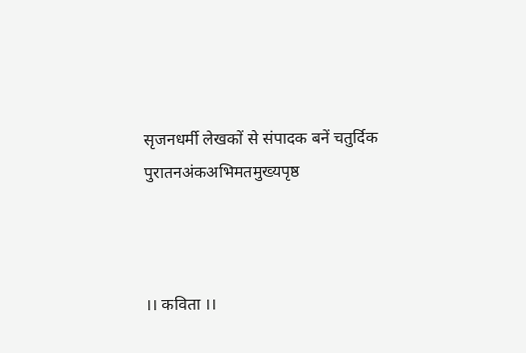सृजनधर्मी लेखकों से संपादक बनें चतुर्दिक पुरातनअंकअभिमतमुख्यपृष्ठ



।। कविता ।।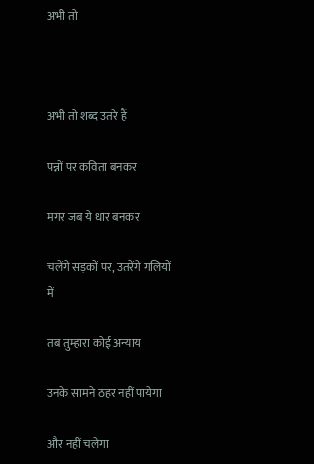अभी तो



अभी तो शब्द उतरे हैं

पन्नों पर कविता बनकर

मगर जब ये धार बनकर

चलेंगे सड़कों पर, उतरेंगे गलियों में

तब तुम्हारा कोई अन्याय

उनके सामने ठहर नहीं पायेगा

और नहीं चलेगा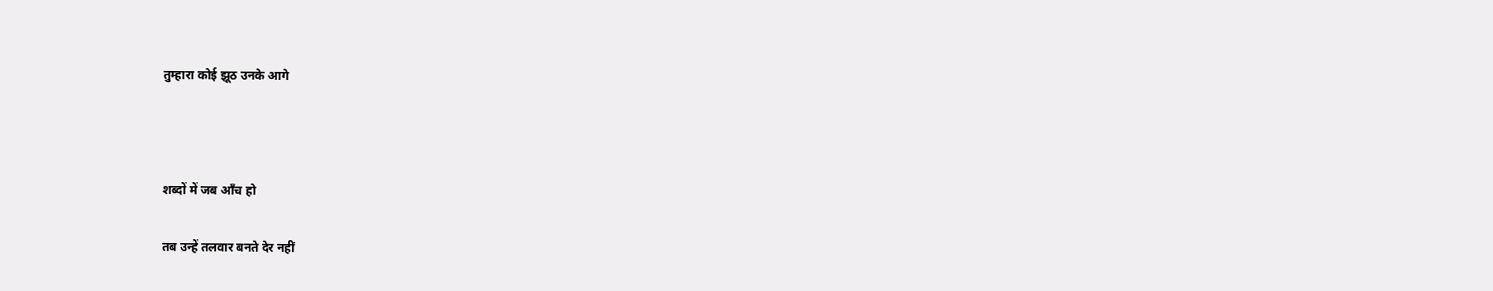तुम्हारा कोई झूठ उनके आगे



शब्दों में जब आँच हो

तब उन्हें तलवार बनते देर नहीं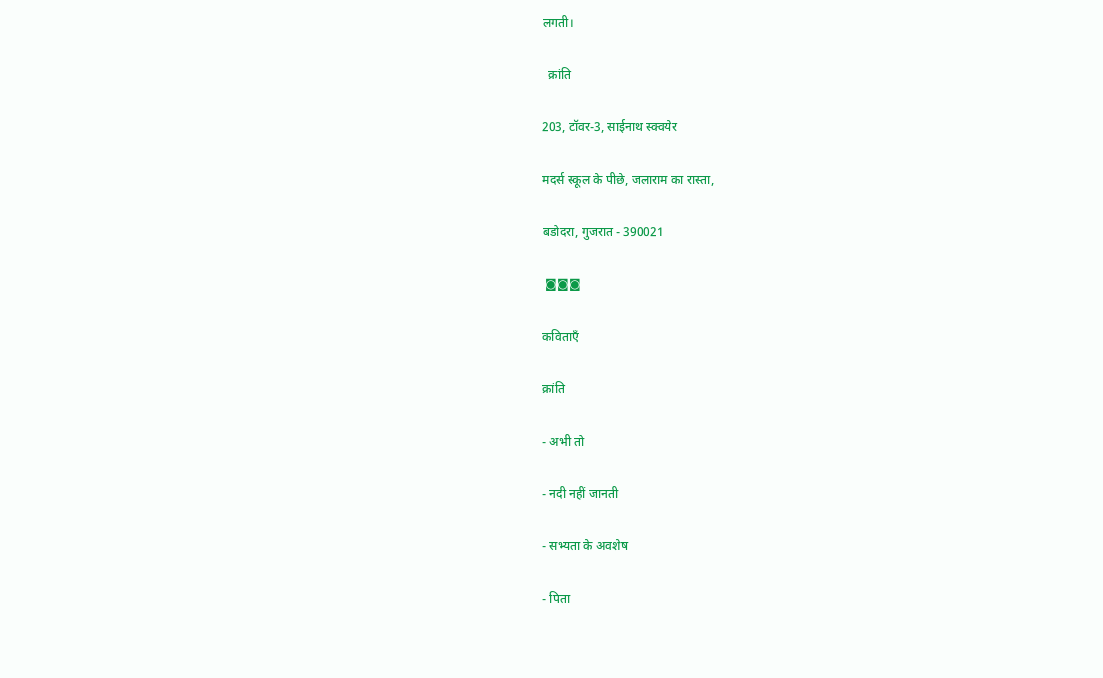लगती।

  क्रांति

203, टॉवर-3, साईनाथ स्क्वयेर

मदर्स स्कूल के पीछे, जलाराम का रास्ता,

बडोदरा, गुजरात - 390021

 ◙◙◙

कविताएँ

क्रांति

- अभी तो

- नदी नहीं जानती

- सभ्यता के अवशेष

- पिता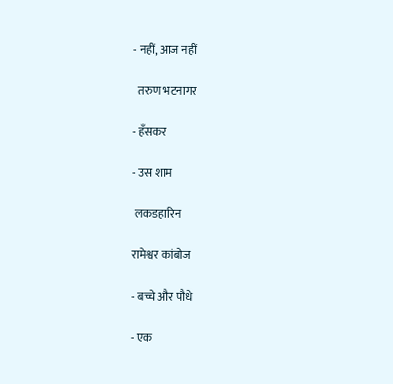- नहीं, आज नहीं

  तरुण भटनागर

- हँसकर

- उस शाम

 लकडहारिन

रामेश्वर कांबोज

- बच्चे और पौधे

- एक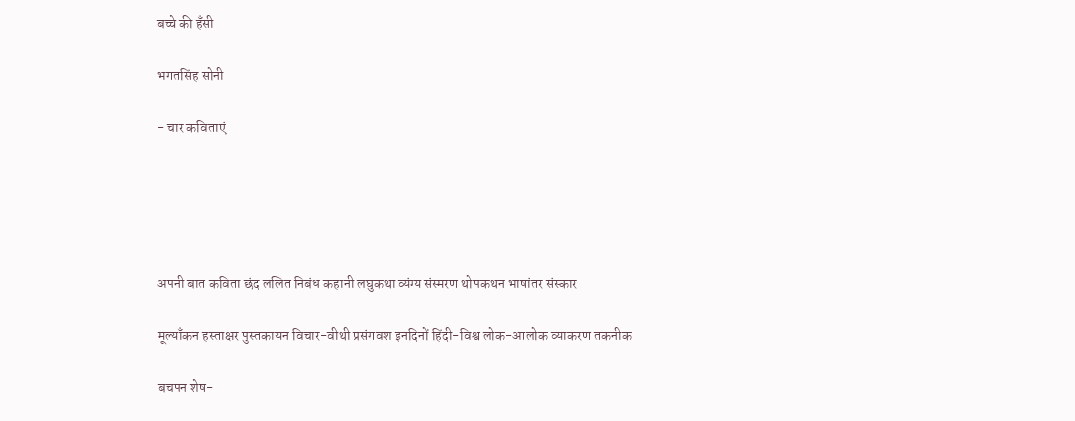बच्चे की हँसी

भगतसिंह सोनी

- चार कविताएं





अपनी बात कविता छंद ललित निबंध कहानी लघुकथा व्यंग्य संस्मरण थोपकथन भाषांतर संस्कार

मूल्याँकन हस्ताक्षर पुस्तकायन विचार-वीथी प्रसंगवश इनदिनों हिंदी-विश्व लोक-आलोक व्याकरण तकनीक

बचपन शेष-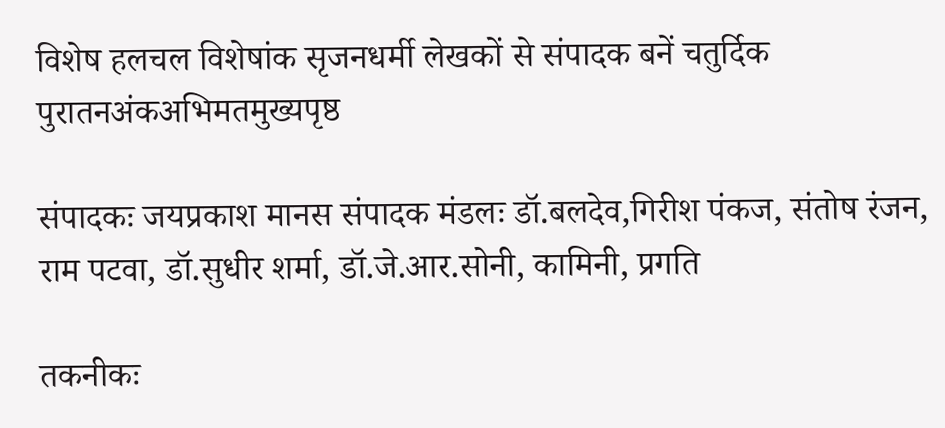विशेष हलचल विशेषांक सृजनधर्मी लेखकों से संपादक बनें चतुर्दिक पुरातनअंकअभिमतमुख्यपृष्ठ

संपादकः जयप्रकाश मानस संपादक मंडलः डॉ.बलदेव,गिरीश पंकज, संतोष रंजन, राम पटवा, डॉ.सुधीर शर्मा, डॉ.जे.आर.सोनी, कामिनी, प्रगति

तकनीकः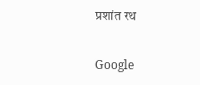प्रशांत रथ

Google